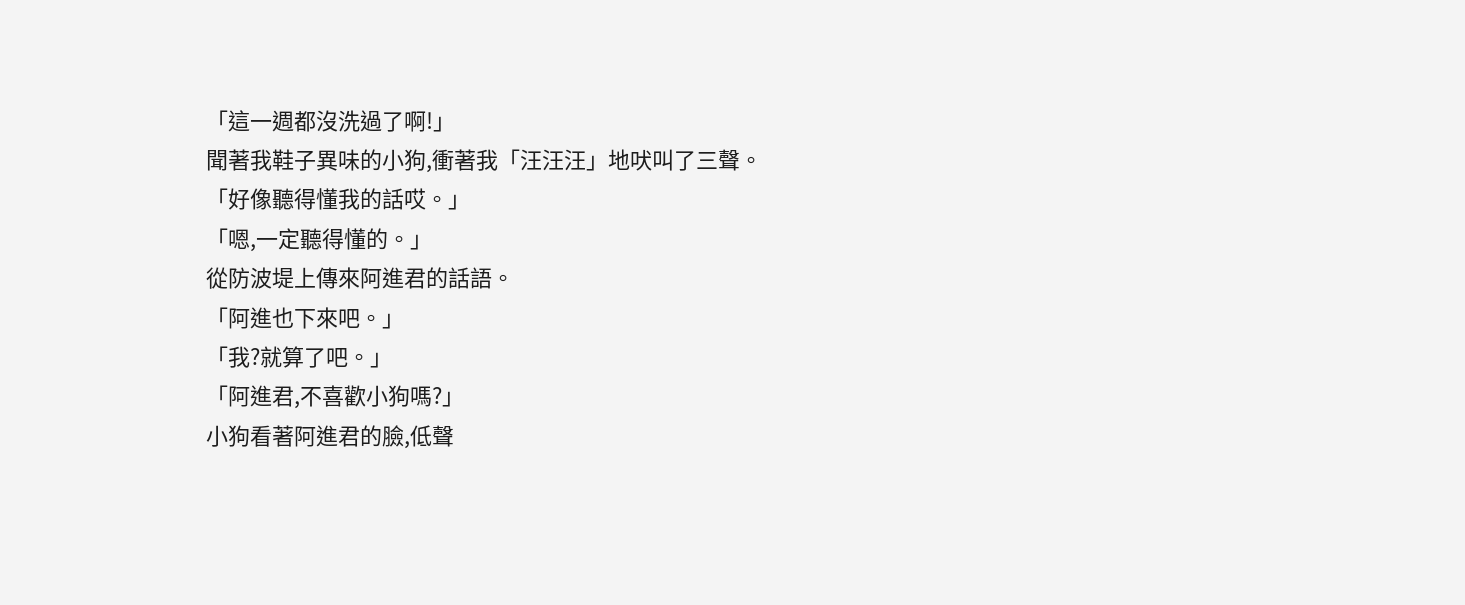「這一週都沒洗過了啊!」
聞著我鞋子異味的小狗,衝著我「汪汪汪」地吠叫了三聲。
「好像聽得懂我的話哎。」
「嗯,一定聽得懂的。」
從防波堤上傳來阿進君的話語。
「阿進也下來吧。」
「我?就算了吧。」
「阿進君,不喜歡小狗嗎?」
小狗看著阿進君的臉,低聲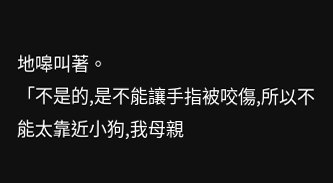地嗥叫著。
「不是的,是不能讓手指被咬傷,所以不能太靠近小狗,我母親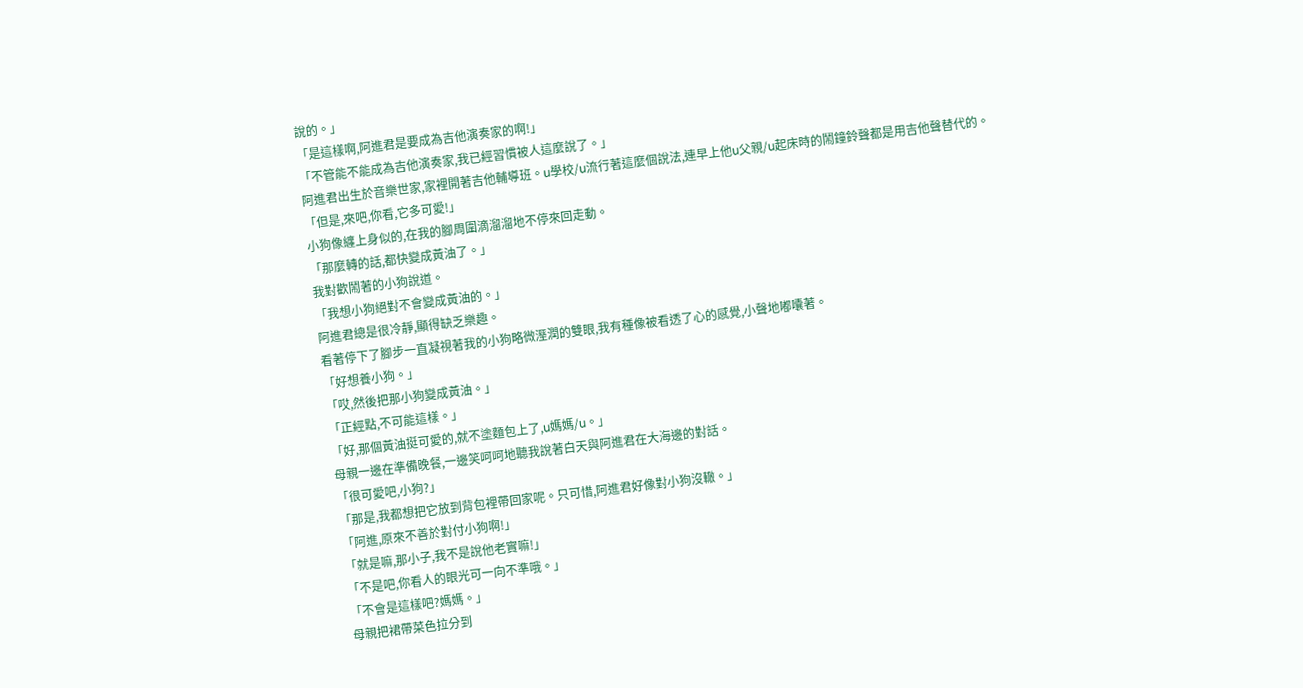說的。」
「是這樣啊,阿進君是要成為吉他演奏家的啊!」
「不管能不能成為吉他演奏家,我已經習慣被人這麼說了。」
阿進君出生於音樂世家,家裡開著吉他輔導班。u學校/u流行著這麼個說法,連早上他u父親/u起床時的鬧鐘鈴聲都是用吉他聲替代的。
「但是,來吧,你看,它多可愛!」
小狗像纏上身似的,在我的腳周圍滴溜溜地不停來回走動。
「那麼轉的話,都快變成黃油了。」
我對歡鬧著的小狗說道。
「我想小狗絕對不會變成黃油的。」
阿進君總是很冷靜,顯得缺乏樂趣。
看著停下了腳步一直凝視著我的小狗略微溼潤的雙眼,我有種像被看透了心的感覺,小聲地嘟囔著。
「好想養小狗。」
「哎,然後把那小狗變成黃油。」
「正經點,不可能這樣。」
「好,那個黃油挺可愛的,就不塗麵包上了,u媽媽/u。」
母親一邊在準備晚餐,一邊笑呵呵地聽我說著白天與阿進君在大海邊的對話。
「很可愛吧,小狗?」
「那是,我都想把它放到背包裡帶回家呢。只可惜,阿進君好像對小狗沒轍。」
「阿進,原來不善於對付小狗啊!」
「就是嘛,那小子,我不是說他老實嘛!」
「不是吧,你看人的眼光可一向不準哦。」
「不會是這樣吧?媽媽。」
母親把裙帶菜色拉分到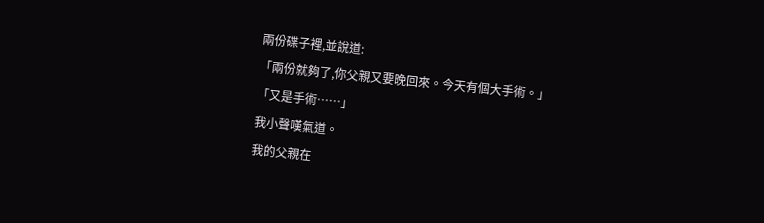兩份碟子裡,並說道:
「兩份就夠了,你父親又要晚回來。今天有個大手術。」
「又是手術……」
我小聲嘆氣道。
我的父親在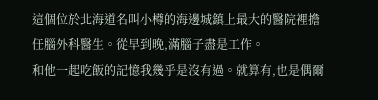這個位於北海道名叫小樽的海邊城鎮上最大的醫院裡擔任腦外科醫生。從早到晚,滿腦子盡是工作。
和他一起吃飯的記憶我幾乎是沒有過。就算有,也是偶爾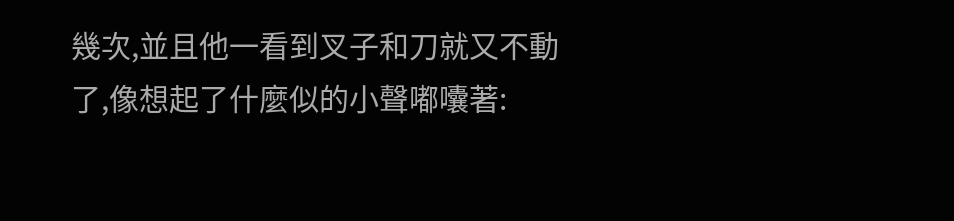幾次,並且他一看到叉子和刀就又不動了,像想起了什麼似的小聲嘟囔著: